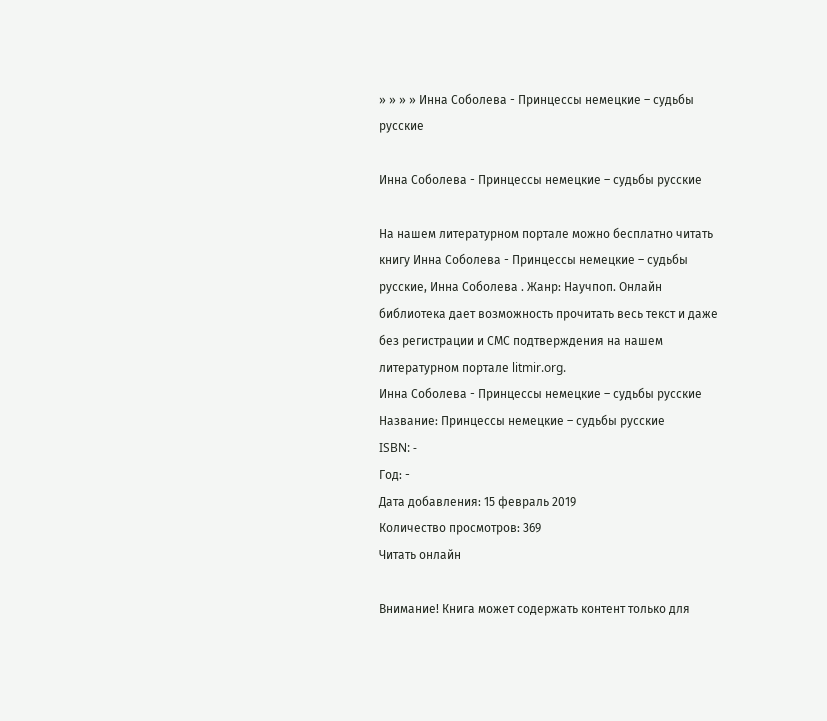» » » » Инна Соболева - Принцессы немецкие – судьбы русские

Инна Соболева - Принцессы немецкие – судьбы русские

На нашем литературном портале можно бесплатно читать книгу Инна Соболева - Принцессы немецкие – судьбы русские, Инна Соболева . Жанр: Научпоп. Онлайн библиотека дает возможность прочитать весь текст и даже без регистрации и СМС подтверждения на нашем литературном портале litmir.org.
Инна Соболева - Принцессы немецкие – судьбы русские
Название: Принцессы немецкие – судьбы русские
ISBN: -
Год: -
Дата добавления: 15 февраль 2019
Количество просмотров: 369
Читать онлайн

Внимание! Книга может содержать контент только для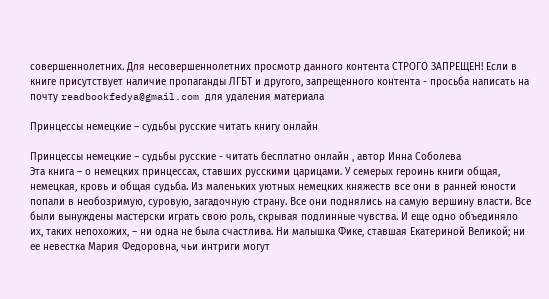совершеннолетних. Для несовершеннолетних просмотр данного контента СТРОГО ЗАПРЕЩЕН! Если в книге присутствует наличие пропаганды ЛГБТ и другого, запрещенного контента - просьба написать на почту readbookfedya@gmail.com для удаления материала

Принцессы немецкие – судьбы русские читать книгу онлайн

Принцессы немецкие – судьбы русские - читать бесплатно онлайн , автор Инна Соболева
Эта книга – о немецких принцессах, ставших русскими царицами. У семерых героинь книги общая, немецкая, кровь и общая судьба. Из маленьких уютных немецких княжеств все они в ранней юности попали в необозримую, суровую, загадочную страну. Все они поднялись на самую вершину власти. Все были вынуждены мастерски играть свою роль, скрывая подлинные чувства. И еще одно объединяло их, таких непохожих, – ни одна не была счастлива. Ни малышка Фике, ставшая Екатериной Великой; ни ее невестка Мария Федоровна, чьи интриги могут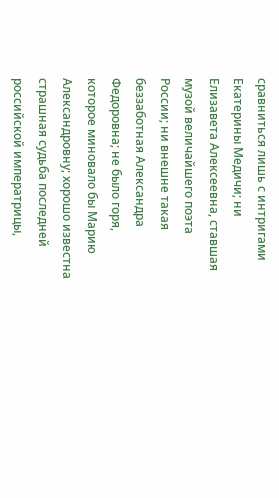сравниться лишь с интригами Екатерины Медичи; ни Елизавета Алексеевна, ставшая музой величайшего поэта России; ни внешне такая беззаботная Александра Федоровна; не было горя, которое миновало бы Марию Александровну; хорошо известна страшная судьба последней российской императрицы,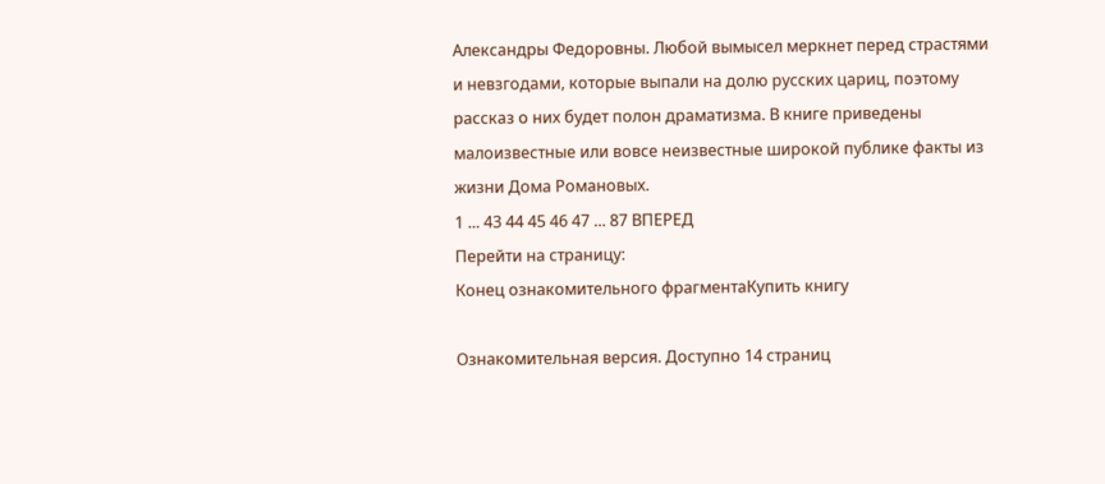Александры Федоровны. Любой вымысел меркнет перед страстями и невзгодами, которые выпали на долю русских цариц, поэтому рассказ о них будет полон драматизма. В книге приведены малоизвестные или вовсе неизвестные широкой публике факты из жизни Дома Романовых.
1 ... 43 44 45 46 47 ... 87 ВПЕРЕД
Перейти на страницу:
Конец ознакомительного фрагментаКупить книгу

Ознакомительная версия. Доступно 14 страниц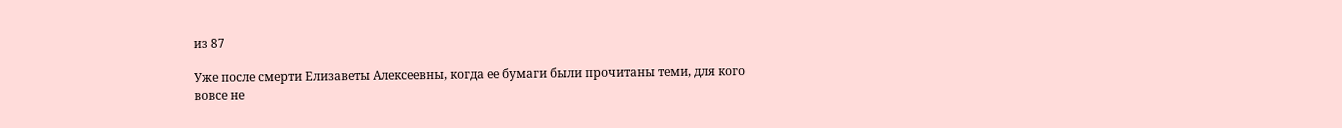из 87

Уже после смерти Елизаветы Алексеевны, когда ее бумаги были прочитаны теми, для кого вовсе не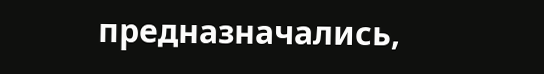предназначались,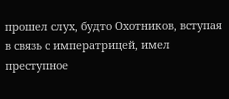прошел слух, будто Охотников, вступая в связь с императрицей, имел преступное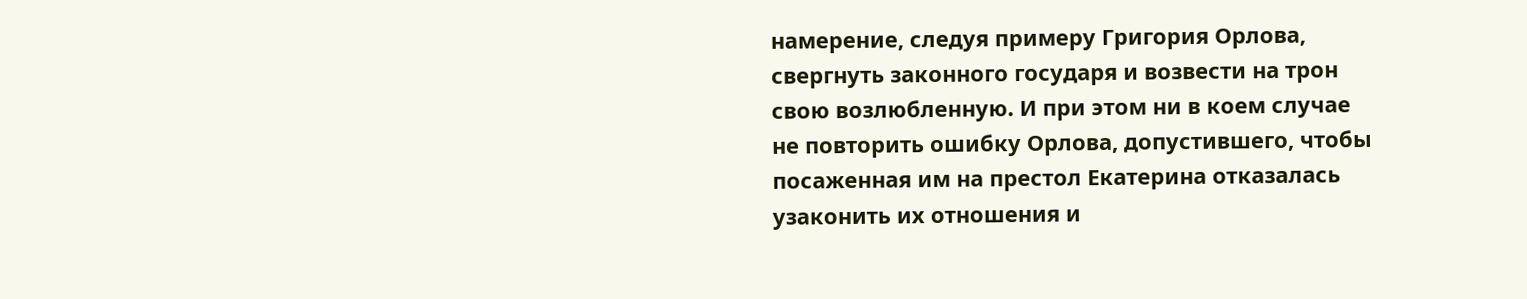намерение, следуя примеру Григория Орлова, свергнуть законного государя и возвести на трон свою возлюбленную. И при этом ни в коем случае не повторить ошибку Орлова, допустившего, чтобы посаженная им на престол Екатерина отказалась узаконить их отношения и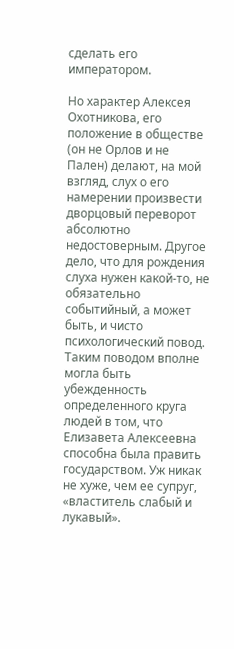сделать его императором.

Но характер Алексея Охотникова, его положение в обществе (он не Орлов и не Пален) делают, на мой взгляд, слух о его намерении произвести дворцовый переворот абсолютно недостоверным. Другое дело, что для рождения слуха нужен какой-то, не обязательно событийный, а может быть, и чисто психологический повод. Таким поводом вполне могла быть убежденность определенного круга людей в том, что Елизавета Алексеевна способна была править государством. Уж никак не хуже, чем ее супруг, «властитель слабый и лукавый».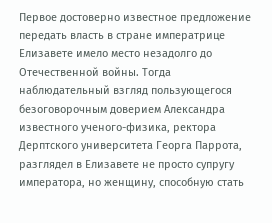Первое достоверно известное предложение передать власть в стране императрице Елизавете имело место незадолго до Отечественной войны. Тогда наблюдательный взгляд пользующегося безоговорочным доверием Александра известного ученого-физика, ректора Дерптского университета Георга Паррота, разглядел в Елизавете не просто супругу императора, но женщину, способную стать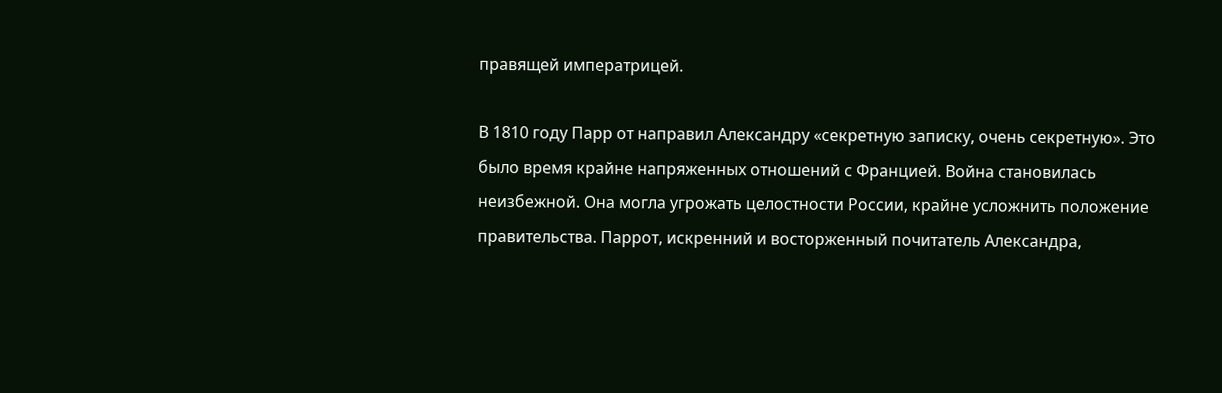правящей императрицей.

В 1810 году Парр от направил Александру «секретную записку, очень секретную». Это было время крайне напряженных отношений с Францией. Война становилась неизбежной. Она могла угрожать целостности России, крайне усложнить положение правительства. Паррот, искренний и восторженный почитатель Александра,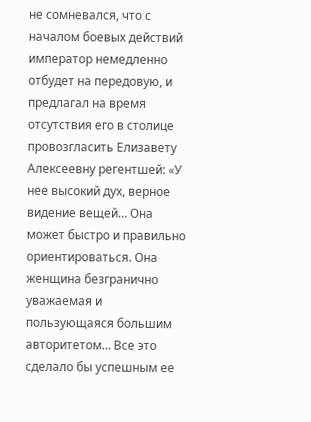не сомневался, что с началом боевых действий император немедленно отбудет на передовую, и предлагал на время отсутствия его в столице провозгласить Елизавету Алексеевну регентшей: «У нее высокий дух, верное видение вещей… Она может быстро и правильно ориентироваться. Она женщина безгранично уважаемая и пользующаяся большим авторитетом… Все это сделало бы успешным ее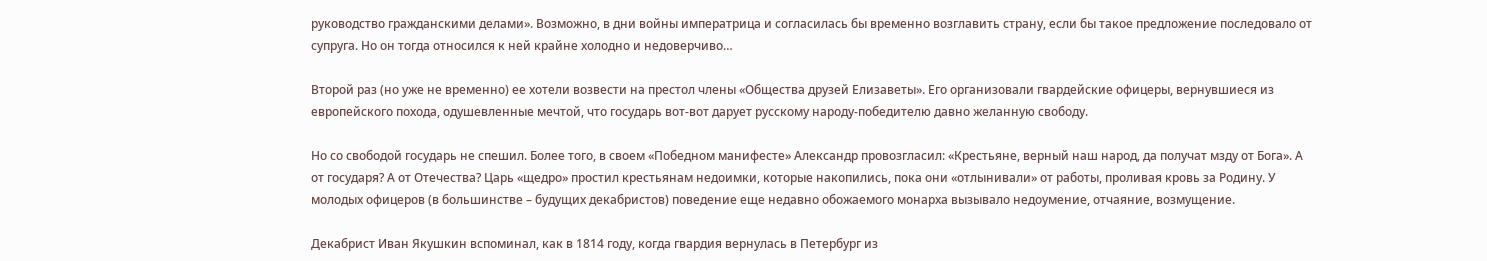руководство гражданскими делами». Возможно, в дни войны императрица и согласилась бы временно возглавить страну, если бы такое предложение последовало от супруга. Но он тогда относился к ней крайне холодно и недоверчиво…

Второй раз (но уже не временно) ее хотели возвести на престол члены «Общества друзей Елизаветы». Его организовали гвардейские офицеры, вернувшиеся из европейского похода, одушевленные мечтой, что государь вот-вот дарует русскому народу-победителю давно желанную свободу.

Но со свободой государь не спешил. Более того, в своем «Победном манифесте» Александр провозгласил: «Крестьяне, верный наш народ, да получат мзду от Бога». А от государя? А от Отечества? Царь «щедро» простил крестьянам недоимки, которые накопились, пока они «отлынивали» от работы, проливая кровь за Родину. У молодых офицеров (в большинстве – будущих декабристов) поведение еще недавно обожаемого монарха вызывало недоумение, отчаяние, возмущение.

Декабрист Иван Якушкин вспоминал, как в 1814 году, когда гвардия вернулась в Петербург из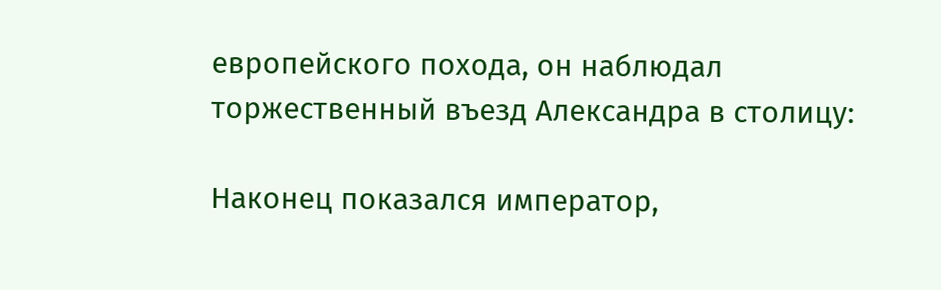европейского похода, он наблюдал торжественный въезд Александра в столицу:

Наконец показался император,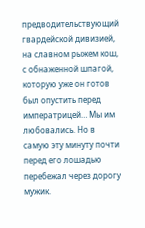предводительствующий гвардейской дивизией, на славном рыжем кош, с обнаженной шпагой, которую уже он готов был опустить перед императрицей… Мы им любовались. Но в самую эту минуту почти перед его лошадью перебежал через дорогу мужик.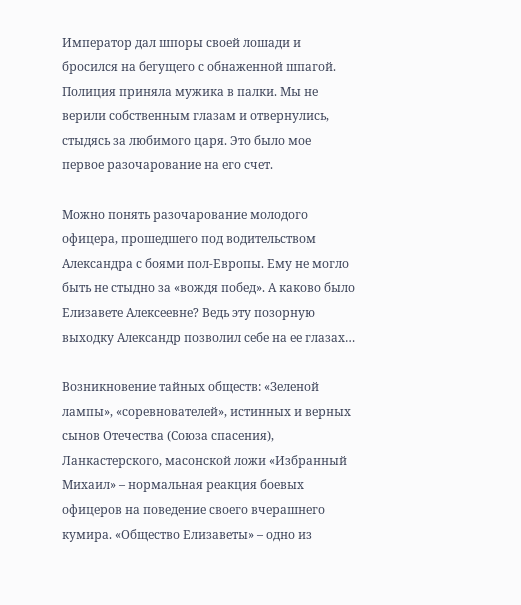Император дал шпоры своей лошади и бросился на бегущего с обнаженной шпагой. Полиция приняла мужика в палки. Мы не верили собственным глазам и отвернулись, стыдясь за любимого царя. Это было мое первое разочарование на его счет.

Можно понять разочарование молодого офицера, прошедшего под водительством Александра с боями пол-Европы. Ему не могло быть не стыдно за «вождя побед». А каково было Елизавете Алексеевне? Ведь эту позорную выходку Александр позволил себе на ее глазах…

Возникновение тайных обществ: «Зеленой лампы», «соревнователей», истинных и верных сынов Отечества (Союза спасения), Ланкастерского, масонской ложи «Избранный Михаил» – нормальная реакция боевых офицеров на поведение своего вчерашнего кумира. «Общество Елизаветы» – одно из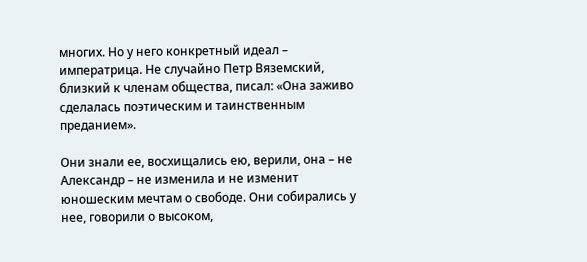многих. Но у него конкретный идеал – императрица. Не случайно Петр Вяземский, близкий к членам общества, писал: «Она заживо сделалась поэтическим и таинственным преданием».

Они знали ее, восхищались ею, верили, она – не Александр – не изменила и не изменит юношеским мечтам о свободе. Они собирались у нее, говорили о высоком,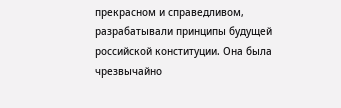прекрасном и справедливом, разрабатывали принципы будущей российской конституции. Она была чрезвычайно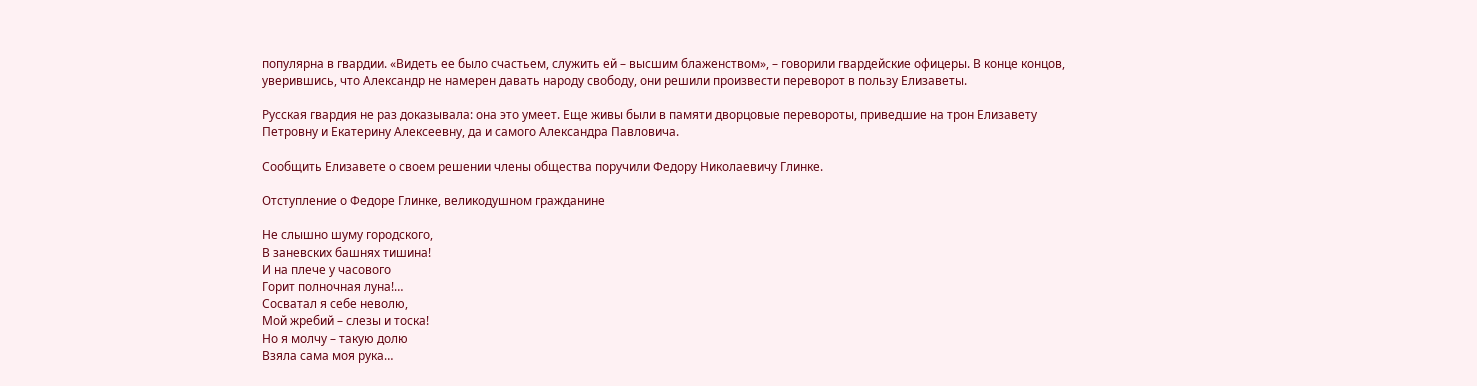популярна в гвардии. «Видеть ее было счастьем, служить ей – высшим блаженством», – говорили гвардейские офицеры. В конце концов, уверившись, что Александр не намерен давать народу свободу, они решили произвести переворот в пользу Елизаветы.

Русская гвардия не раз доказывала: она это умеет. Еще живы были в памяти дворцовые перевороты, приведшие на трон Елизавету Петровну и Екатерину Алексеевну, да и самого Александра Павловича.

Сообщить Елизавете о своем решении члены общества поручили Федору Николаевичу Глинке.

Отступление о Федоре Глинке, великодушном гражданине

Не слышно шуму городского,
В заневских башнях тишина!
И на плече у часового
Горит полночная луна!…
Сосватал я себе неволю,
Мой жребий – слезы и тоска!
Но я молчу – такую долю
Взяла сама моя рука…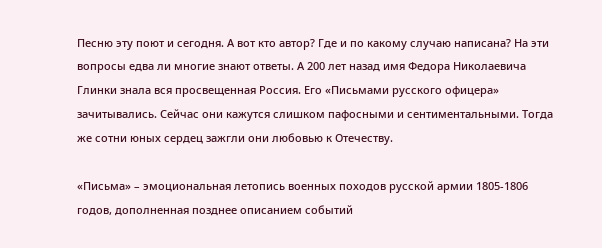Песню эту поют и сегодня. А вот кто автор? Где и по какому случаю написана? На эти вопросы едва ли многие знают ответы. А 200 лет назад имя Федора Николаевича Глинки знала вся просвещенная Россия. Его «Письмами русского офицера» зачитывались. Сейчас они кажутся слишком пафосными и сентиментальными. Тогда же сотни юных сердец зажгли они любовью к Отечеству.

«Письма» – эмоциональная летопись военных походов русской армии 1805-1806 годов, дополненная позднее описанием событий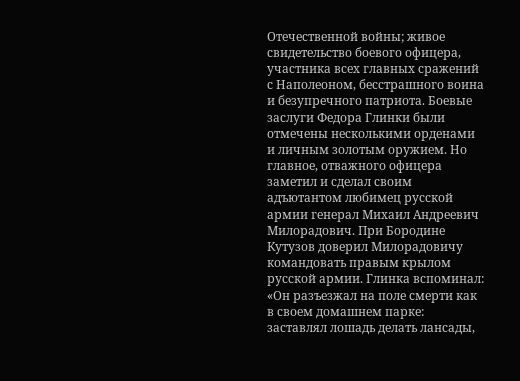Отечественной войны; живое свидетельство боевого офицера, участника всех главных сражений с Наполеоном, бесстрашного воина и безупречного патриота. Боевые заслуги Федора Глинки были отмечены несколькими орденами и личным золотым оружием. Но главное, отважного офицера заметил и сделал своим адъютантом любимец русской армии генерал Михаил Андреевич Милорадович. При Бородине Кутузов доверил Милорадовичу командовать правым крылом русской армии. Глинка вспоминал: «Он разъезжал на поле смерти как в своем домашнем парке: заставлял лошадь делать лансады,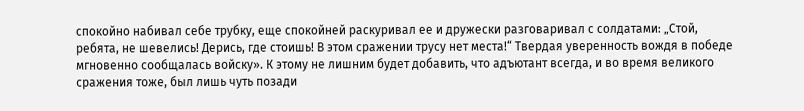спокойно набивал себе трубку, еще спокойней раскуривал ее и дружески разговаривал с солдатами: „Стой, ребята, не шевелись! Дерись, где стоишь! В этом сражении трусу нет места!“ Твердая уверенность вождя в победе мгновенно сообщалась войску». К этому не лишним будет добавить, что адъютант всегда, и во время великого сражения тоже, был лишь чуть позади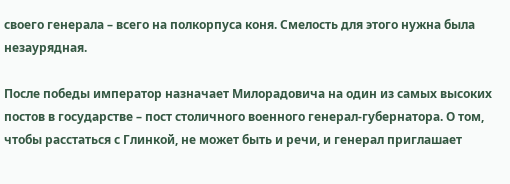своего генерала – всего на полкорпуса коня. Смелость для этого нужна была незаурядная.

После победы император назначает Милорадовича на один из самых высоких постов в государстве – пост столичного военного генерал-губернатора. О том, чтобы расстаться с Глинкой, не может быть и речи, и генерал приглашает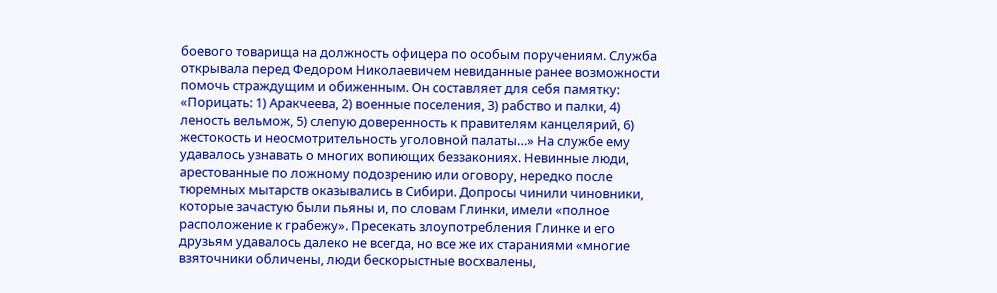боевого товарища на должность офицера по особым поручениям. Служба открывала перед Федором Николаевичем невиданные ранее возможности помочь страждущим и обиженным. Он составляет для себя памятку: «Порицать: 1) Аракчеева, 2) военные поселения, 3) рабство и палки, 4) леность вельмож, 5) слепую доверенность к правителям канцелярий, 6) жестокость и неосмотрительность уголовной палаты…» На службе ему удавалось узнавать о многих вопиющих беззакониях. Невинные люди, арестованные по ложному подозрению или оговору, нередко после тюремных мытарств оказывались в Сибири. Допросы чинили чиновники, которые зачастую были пьяны и, по словам Глинки, имели «полное расположение к грабежу». Пресекать злоупотребления Глинке и его друзьям удавалось далеко не всегда, но все же их стараниями «многие взяточники обличены, люди бескорыстные восхвалены,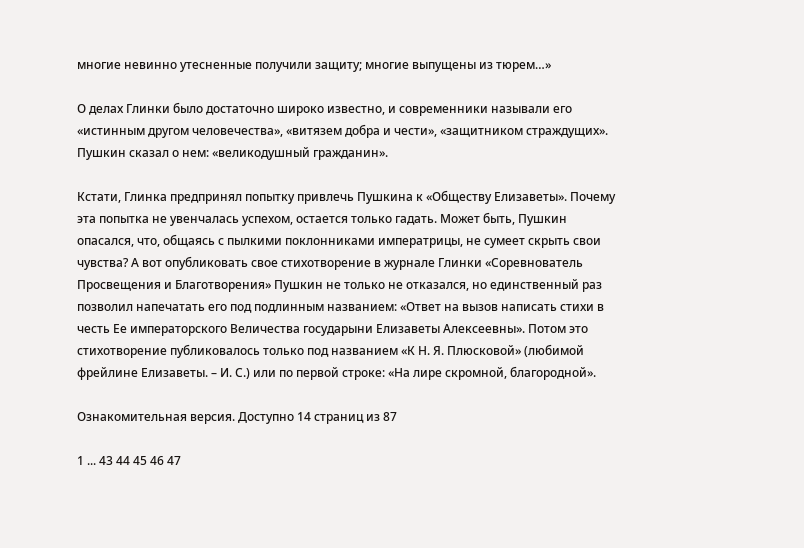многие невинно утесненные получили защиту; многие выпущены из тюрем…»

О делах Глинки было достаточно широко известно, и современники называли его «истинным другом человечества», «витязем добра и чести», «защитником страждущих». Пушкин сказал о нем: «великодушный гражданин».

Кстати, Глинка предпринял попытку привлечь Пушкина к «Обществу Елизаветы». Почему эта попытка не увенчалась успехом, остается только гадать. Может быть, Пушкин опасался, что, общаясь с пылкими поклонниками императрицы, не сумеет скрыть свои чувства? А вот опубликовать свое стихотворение в журнале Глинки «Соревнователь Просвещения и Благотворения» Пушкин не только не отказался, но единственный раз позволил напечатать его под подлинным названием: «Ответ на вызов написать стихи в честь Ее императорского Величества государыни Елизаветы Алексеевны». Потом это стихотворение публиковалось только под названием «К Н. Я. Плюсковой» (любимой фрейлине Елизаветы. – И. С.) или по первой строке: «На лире скромной, благородной».

Ознакомительная версия. Доступно 14 страниц из 87

1 ... 43 44 45 46 47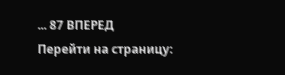... 87 ВПЕРЕД
Перейти на страницу: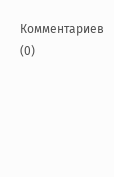Комментариев (0)